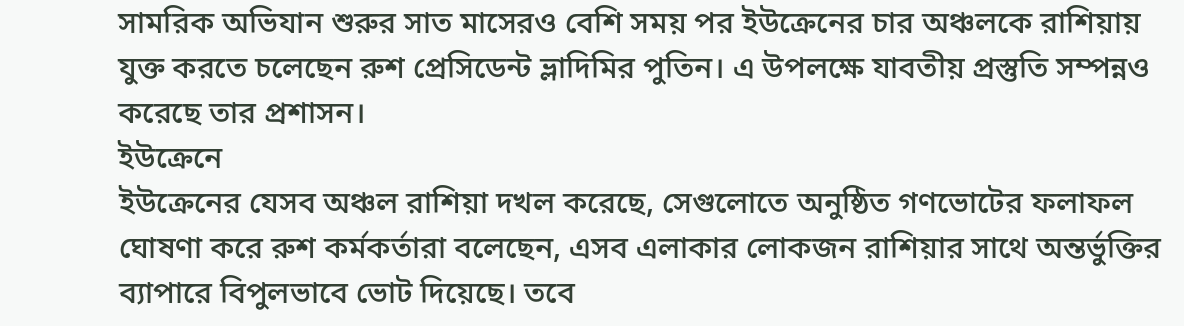সামরিক অভিযান শুরুর সাত মাসেরও বেশি সময় পর ইউক্রেনের চার অঞ্চলকে রাশিয়ায় যুক্ত করতে চলেছেন রুশ প্রেসিডেন্ট ভ্লাদিমির পুতিন। এ উপলক্ষে যাবতীয় প্রস্তুতি সম্পন্নও করেছে তার প্রশাসন।
ইউক্রেনে
ইউক্রেনের যেসব অঞ্চল রাশিয়া দখল করেছে, সেগুলোতে অনুষ্ঠিত গণভোটের ফলাফল ঘোষণা করে রুশ কর্মকর্তারা বলেছেন, এসব এলাকার লোকজন রাশিয়ার সাথে অন্তর্ভুক্তির ব্যাপারে বিপুলভাবে ভোট দিয়েছে। তবে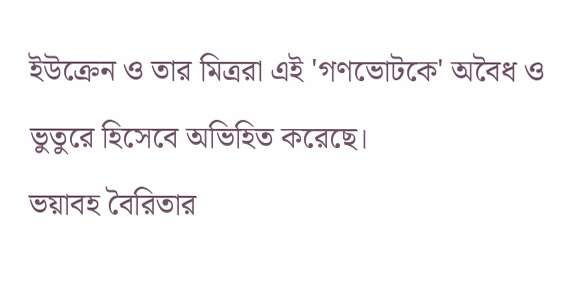ইউক্রেন ও তার মিত্ররা এই 'গণভোটকে' অবৈধ ও ভুতুরে হিসেবে অভিহিত করেছে।
ভয়াবহ বৈরিতার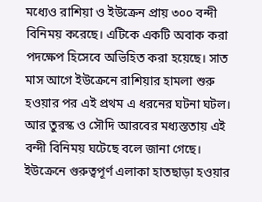মধ্যেও রাশিয়া ও ইউক্রেন প্রায় ৩০০ বন্দী বিনিময় করেছে। এটিকে একটি অবাক করা পদক্ষেপ হিসেবে অভিহিত করা হয়েছে। সাত মাস আগে ইউক্রেনে রাশিয়ার হামলা শুরু হওয়ার পর এই প্রথম এ ধরনের ঘটনা ঘটল। আর তুরস্ক ও সৌদি আরবের মধ্যস্ততায় এই বন্দী বিনিময় ঘটেছে বলে জানা গেছে।
ইউক্রেনে গুরুত্বপূর্ণ এলাকা হাতছাড়া হওয়ার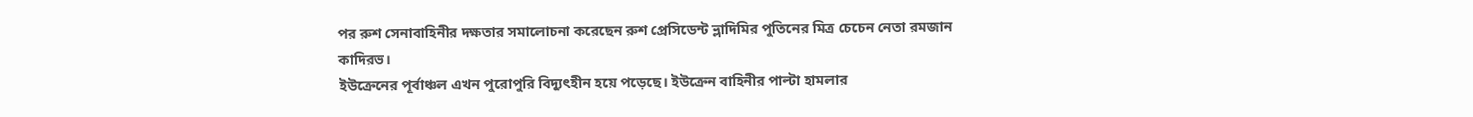পর রুশ সেনাবাহিনীর দক্ষতার সমালোচনা করেছেন রুশ প্রেসিডেন্ট ভ্লাদিমির পুতিনের মিত্র চেচেন নেতা রমজান কাদিরভ।
ইউক্রেনের পূর্বাঞ্চল এখন পুরোপুরি বিদ্যুৎহীন হয়ে পড়েছে। ইউক্রেন বাহিনীর পাল্টা হামলার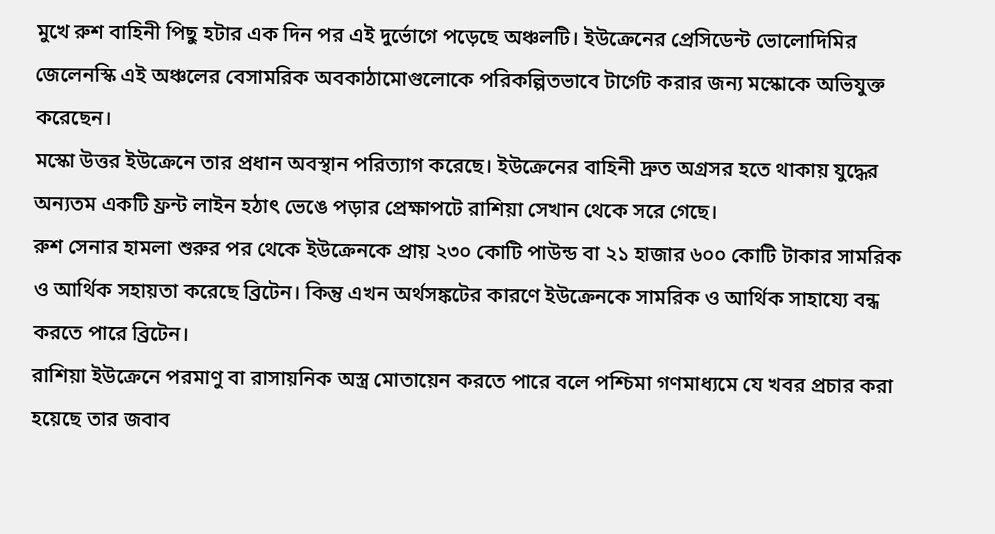মুখে রুশ বাহিনী পিছু হটার এক দিন পর এই দুর্ভোগে পড়েছে অঞ্চলটি। ইউক্রেনের প্রেসিডেন্ট ভোলোদিমির জেলেনস্কি এই অঞ্চলের বেসামরিক অবকাঠামোগুলোকে পরিকল্পিতভাবে টার্গেট করার জন্য মস্কোকে অভিযুক্ত করেছেন।
মস্কো উত্তর ইউক্রেনে তার প্রধান অবস্থান পরিত্যাগ করেছে। ইউক্রেনের বাহিনী দ্রুত অগ্রসর হতে থাকায় যুদ্ধের অন্যতম একটি ফ্রন্ট লাইন হঠাৎ ভেঙে পড়ার প্রেক্ষাপটে রাশিয়া সেখান থেকে সরে গেছে।
রুশ সেনার হামলা শুরুর পর থেকে ইউক্রেনকে প্রায় ২৩০ কোটি পাউন্ড বা ২১ হাজার ৬০০ কোটি টাকার সামরিক ও আর্থিক সহায়তা করেছে ব্রিটেন। কিন্তু এখন অর্থসঙ্কটের কারণে ইউক্রেনকে সামরিক ও আর্থিক সাহায্যে বন্ধ করতে পারে ব্রিটেন।
রাশিয়া ইউক্রেনে পরমাণু বা রাসায়নিক অস্ত্র মোতায়েন করতে পারে বলে পশ্চিমা গণমাধ্যমে যে খবর প্রচার করা হয়েছে তার জবাব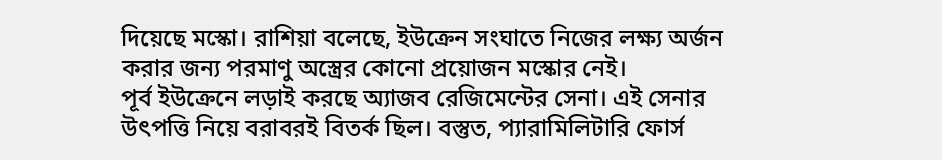দিয়েছে মস্কো। রাশিয়া বলেছে, ইউক্রেন সংঘাতে নিজের লক্ষ্য অর্জন করার জন্য পরমাণু অস্ত্রের কোনো প্রয়োজন মস্কোর নেই।
পূর্ব ইউক্রেনে লড়াই করছে অ্যাজব রেজিমেন্টের সেনা। এই সেনার উৎপত্তি নিয়ে বরাবরই বিতর্ক ছিল। বস্তুত, প্যারামিলিটারি ফোর্স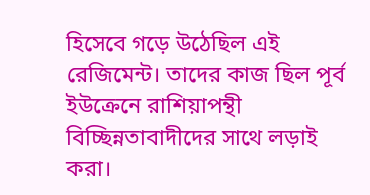হিসেবে গড়ে উঠেছিল এই রেজিমেন্ট। তাদের কাজ ছিল পূর্ব ইউক্রেনে রাশিয়াপন্থী বিচ্ছিন্নতাবাদীদের সাথে লড়াই করা।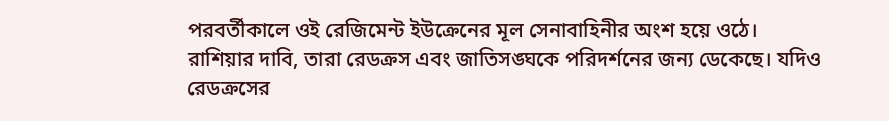পরবর্তীকালে ওই রেজিমেন্ট ইউক্রেনের মূল সেনাবাহিনীর অংশ হয়ে ওঠে।
রাশিয়ার দাবি, তারা রেডক্রস এবং জাতিসঙ্ঘকে পরিদর্শনের জন্য ডেকেছে। যদিও রেডক্রসের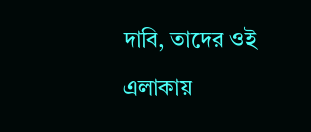দাবি, তাদের ওই এলাকায়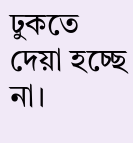ঢুকতে দেয়া হচ্ছে না।